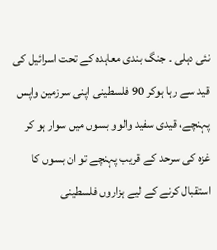نئی دہلی ۔ جنگ بندی معاہدہ کے تحت اسرائیل کی قید سے رہا ہوکر 90 فلسطینی اپنی سرزمین واپس پہنچے، قیدی سفید والوو بسوں میں سوار ہو کر غزہ کی سرحد کے قریب پہنچے تو ان بسوں کا استقبال کرنے کے لیے ہزاروں فلسطینی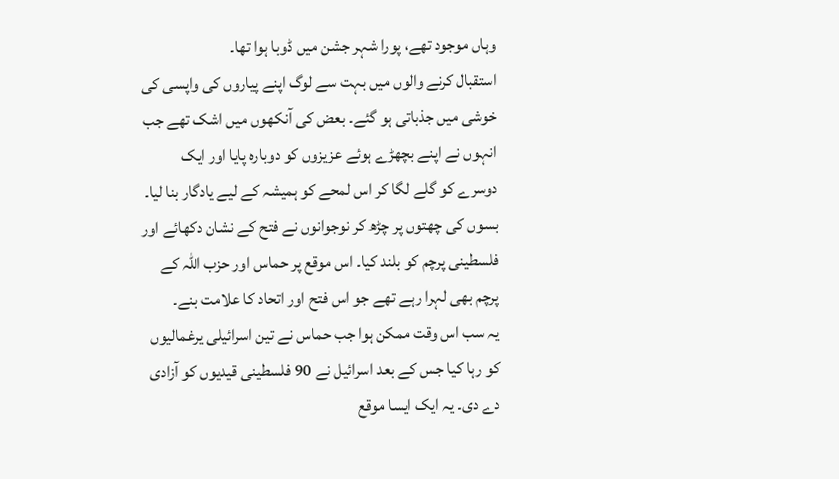وہاں موجود تھے، پورا شہر جشن میں ڈوبا ہوا تھا۔
استقبال کرنے والوں میں بہت سے لوگ اپنے پیاروں کی واپسی کی خوشی میں جذباتی ہو گئے۔ بعض کی آنکھوں میں اشک تھے جب انہوں نے اپنے بچھڑے ہوئے عزیزوں کو دوبارہ پایا اور ایک دوسرے کو گلے لگا کر اس لمحے کو ہمیشہ کے لیے یادگار بنا لیا۔ بسوں کی چھتوں پر چڑھ کر نوجوانوں نے فتح کے نشان دکھائے اور فلسطینی پرچم کو بلند کیا۔ اس موقع پر حماس اور حزب اللہ کے پرچم بھی لہرا رہے تھے جو اس فتح اور اتحاد کا علامت بنے۔
یہ سب اس وقت ممکن ہوا جب حماس نے تین اسرائیلی یرغمالیوں کو رہا کیا جس کے بعد اسرائیل نے 90 فلسطینی قیدیوں کو آزادی دے دی۔ یہ ایک ایسا موقع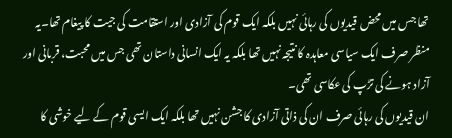تھا جس میں محض قیدیوں کی رہائی نہیں بلکہ ایک قوم کی آزادی اور استقامت کی جیت کا پیغام تھا۔یہ منظر صرف ایک سیاسی معاہدہ کا نتیجہ نہیں تھا بلکہ یہ ایک انسانی داستان تھی جس میں محبت، قربانی اور آزاد ہونے کی تڑپ کی عکاسی تھی۔
ان قیدیوں کی رہائی صرف ان کی ذاتی آزادی کا جشن نہیں تھا بلکہ ایک ایسی قوم کے لیے خوشی کا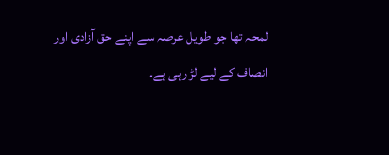لمحہ تھا جو طویل عرصہ سے اپنے حق آزادی اور انصاف کے لیے لڑ رہی ہے۔